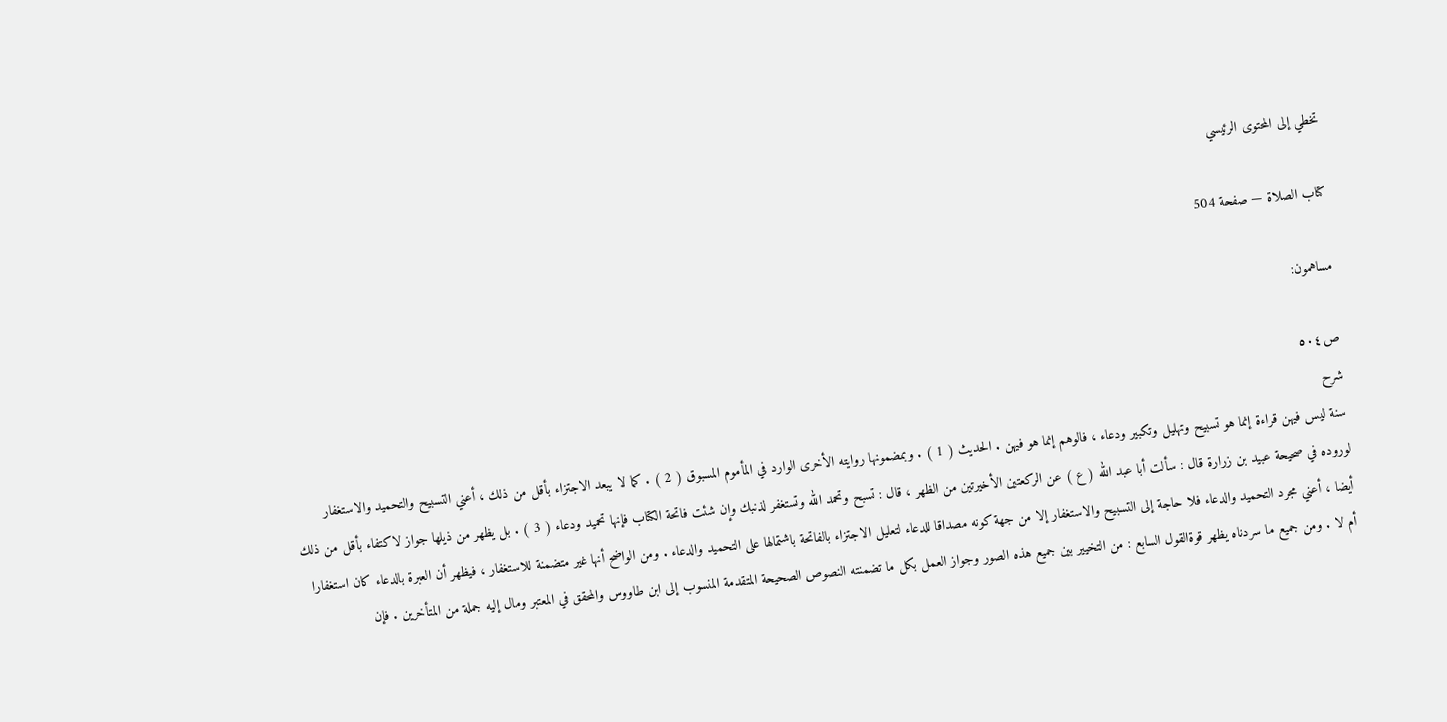تخطي إلى المحتوى الرئيسي

كتاب الصلاة — صفحة 504

مساهمون:

ص٥٠٤
شرح
سنة ليس فيهن قراءة إنما هو تسبيح وتهليل وتكبير ودعاء ، فالوهم إنما هو فيهن . الحديث ( 1 ) . وبمضمونها روايته الأخرى الوارد في المأموم المسبوق ( 2 ) . كما لا يبعد الاجتزاء بأقل من ذلك ، أعني التسبيح والتحميد والاستغفار لوروده في صحيحة عبيد بن زرارة قال : سألت أبا عبد الله ( ع ) عن الركعتين الأخيرتين من الظهر ، قال : تسبح وتحمد الله وتستغفر لذنبك وإن شئت فاتحة الكتاب فإنها تحميد ودعاء ( 3 ) . بل يظهر من ذيلها جواز لاكتفاء بأقل من ذلك أيضا ، أعني مجرد التحميد والدعاء فلا حاجة إلى التسبيح والاستغفار إلا من جهة كونه مصداقا للدعاء لتعليل الاجتزاء بالفاتحة باشتمالها على التحميد والدعاء . ومن الواضح أنها غير متضمنة للاستغفار ، فيظهر أن العبرة بالدعاء كان استغفارا أم لا . ومن جميع ما سردناه يظهر قوةالقول السابع : من التخيير بين جميع هذه الصور وجواز العمل بكل ما تضمنته النصوص الصحيحة المتقدمة المنسوب إلى ابن طاووس والمحقق في المعتبر ومال إليه جملة من المتأخرين . فإن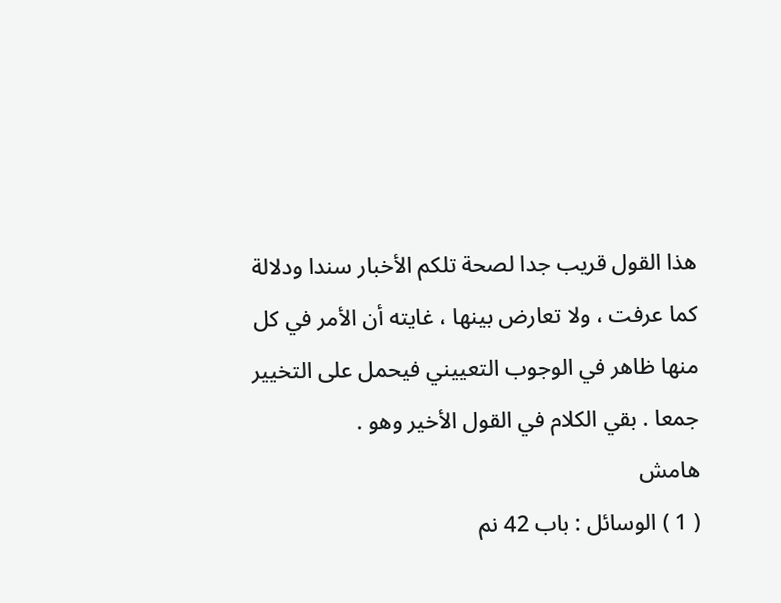هذا القول قريب جدا لصحة تلكم الأخبار سندا ودلالة كما عرفت ، ولا تعارض بينها ، غايته أن الأمر في كل منها ظاهر في الوجوب التعييني فيحمل على التخيير جمعا . بقي الكلام في القول الأخير وهو .
هامش
( 1 ) الوسائل : باب 42 نم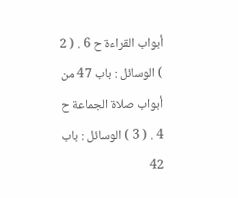أبواب القراءة ح 6 . ( 2 ) الوسائل : باب 47 من أبواب صلاة الجماعة ح 4 . ( 3 ) الوسائل : باب 42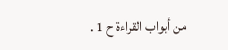من أبواب القراءة ح 1 .